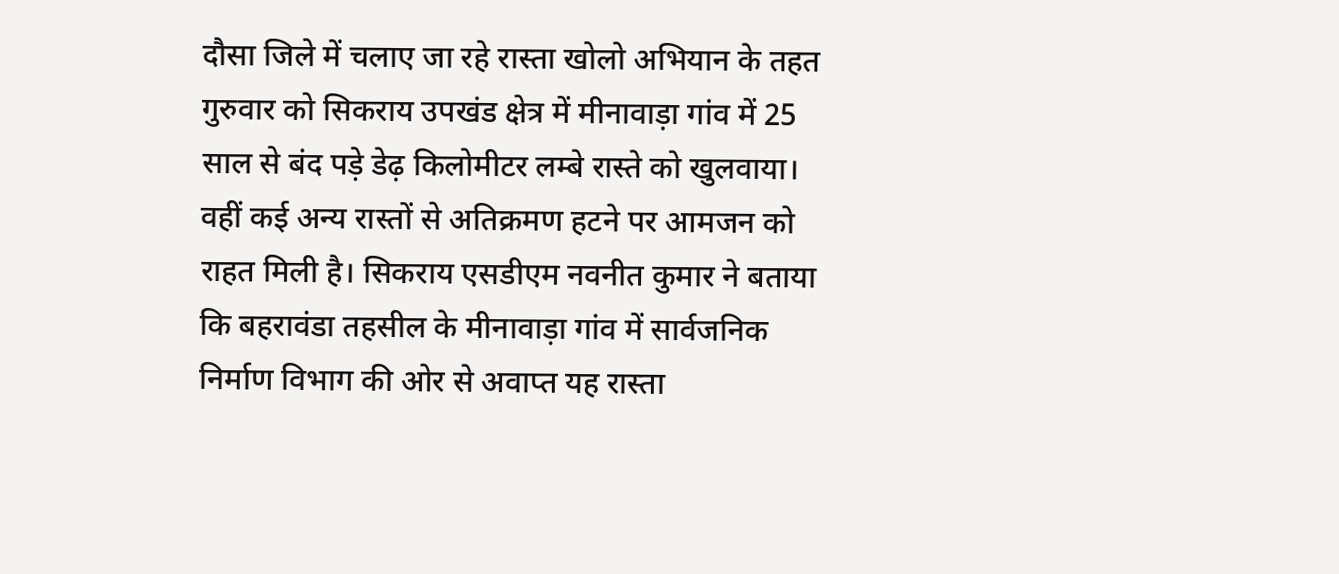दौसा जिले में चलाए जा रहे रास्ता खोलो अभियान के तहत गुरुवार को सिकराय उपखंड क्षेत्र में मीनावाड़ा गांव में 25 साल से बंद पड़े डेढ़ किलोमीटर लम्बे रास्ते को खुलवाया। वहीं कई अन्य रास्तों से अतिक्रमण हटने पर आमजन को राहत मिली है। सिकराय एसडीएम नवनीत कुमार ने बताया कि बहरावंडा तहसील के मीनावाड़ा गांव में सार्वजनिक निर्माण विभाग की ओर से अवाप्त यह रास्ता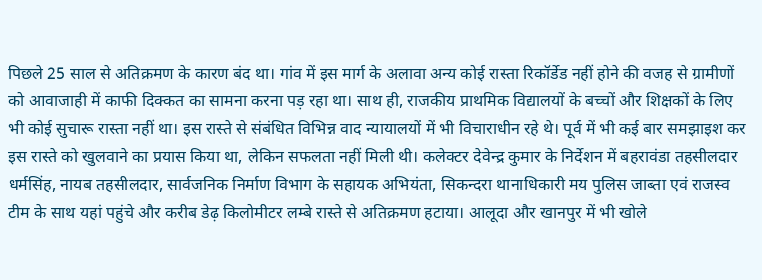पिछले 25 साल से अतिक्रमण के कारण बंद था। गांव में इस मार्ग के अलावा अन्य कोई रास्ता रिकॉर्डेड नहीं होने की वजह से ग्रामीणों को आवाजाही में काफी दिक्कत का सामना करना पड़ रहा था। साथ ही, राजकीय प्राथमिक विद्यालयों के बच्चों और शिक्षकों के लिए भी कोई सुचारू रास्ता नहीं था। इस रास्ते से संबंधित विभिन्न वाद न्यायालयों में भी विचाराधीन रहे थे। पूर्व में भी कई बार समझाइश कर इस रास्ते को खुलवाने का प्रयास किया था, लेकिन सफलता नहीं मिली थी। कलेक्टर देवेन्द्र कुमार के निर्देशन में बहरावंडा तहसीलदार धर्मसिंह, नायब तहसीलदार, सार्वजनिक निर्माण विभाग के सहायक अभियंता, सिकन्दरा थानाधिकारी मय पुलिस जाब्ता एवं राजस्व टीम के साथ यहां पहुंचे और करीब डेढ़ किलोमीटर लम्बे रास्ते से अतिक्रमण हटाया। आलूदा और खानपुर में भी खोले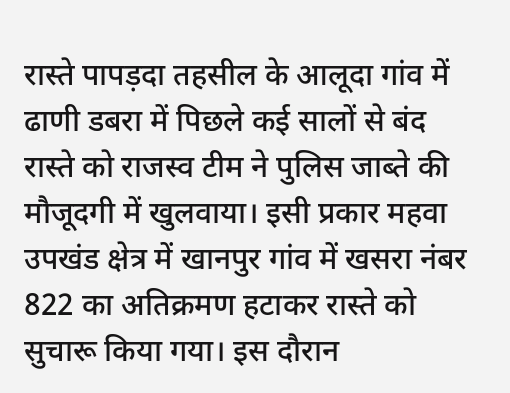रास्ते पापड़दा तहसील के आलूदा गांव में ढाणी डबरा में पिछले कई सालों से बंद रास्ते को राजस्व टीम ने पुलिस जाब्ते की मौजूदगी में खुलवाया। इसी प्रकार महवा उपखंड क्षेत्र में खानपुर गांव में खसरा नंबर 822 का अतिक्रमण हटाकर रास्ते को सुचारू किया गया। इस दौरान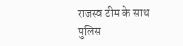राजस्व टीम के साथ पुलिस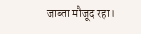जाब्ता मौजूद रहा।